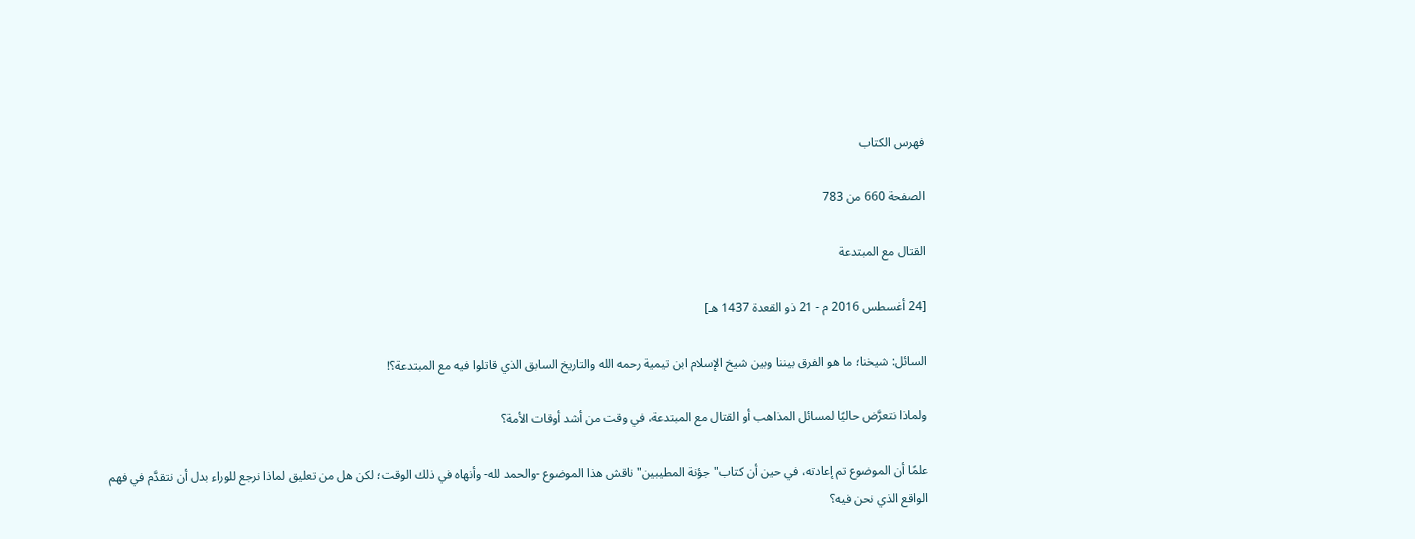فهرس الكتاب

الصفحة 660 من 783

القتال مع المبتدعة

[24 أغسطس 2016 م - 21 ذو القعدة 1437 هـ]

السائل: شيخنا؛ ما هو الفرق بيننا وبين شيخ الإسلام ابن تيمية رحمه الله والتاريخ السابق الذي قاتلوا فيه مع المبتدعة؟!

ولماذا نتعرَّض حاليًا لمسائل المذاهب أو القتال مع المبتدعة، في وقت من أشد أوقات الأمة؟

علمًا أن الموضوع تم إعادته، في حين أن كتاب"جؤنة المطيبين"ناقش هذا الموضوع -والحمد لله- وأنهاه في ذلك الوقت؛ لكن هل من تعليق لماذا نرجع للوراء بدل أن نتقدَّم في فهم الواقع الذي نحن فيه؟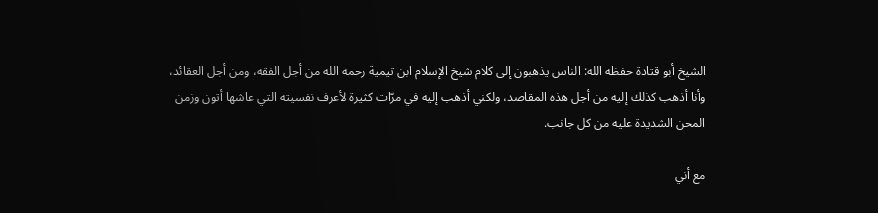الشيخ أبو قتادة حفظه الله: الناس يذهبون إلى كلام شيخ الإسلام ابن تيمية رحمه الله من أجل الفقه، ومن أجل العقائد، وأنا أذهب كذلك إليه من أجل هذه المقاصد، ولكني أذهب إليه في مرّات كثيرة لأعرف نفسيته التي عاشها أتون وزمن المحن الشديدة عليه من كل جانب.

مع أني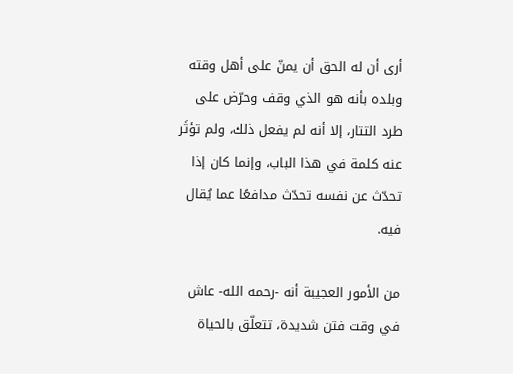أرى أن له الحق أن يمنّ على أهل وقته وبلده بأنه هو الذي وقف وحرّض على طرد التتار، إلا أنه لم يفعل ذلك، ولم تؤثَر عنه كلمة في هذا الباب، وإنما كان إذا تحدّث عن نفسه تحدّث مدافعًا عما يُقال فيه.

من الأمور العجيبة أنه -رحمه الله- عاش في وقت فتن شديدة، تتعلّق بالحياة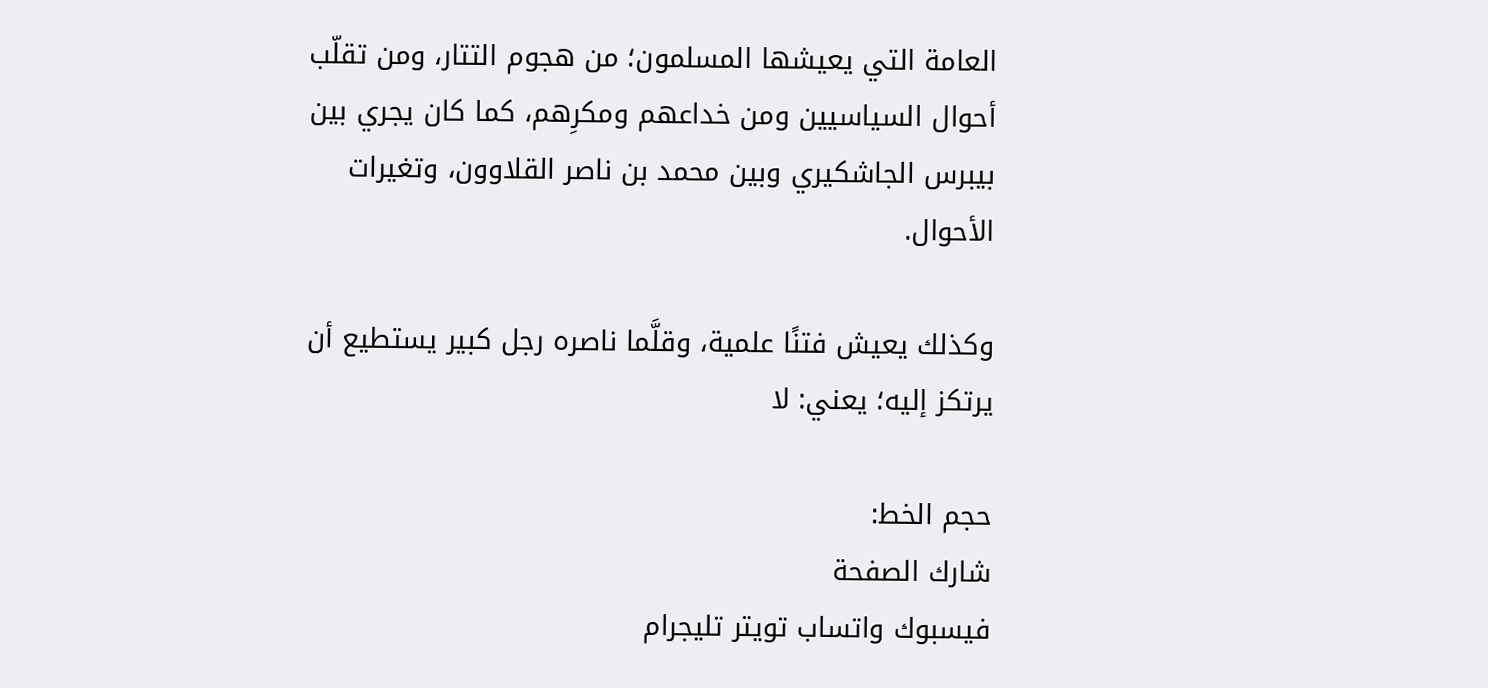العامة التي يعيشها المسلمون؛ من هجوم التتار، ومن تقلّب أحوال السياسيين ومن خداعهم ومكرِهم، كما كان يجري بين بيبرس الجاشكيري وبين محمد بن ناصر القلاوون، وتغيرات الأحوال.

وكذلك يعيش فتنًا علمية، وقلَّما ناصره رجل كبير يستطيع أن يرتكز إليه؛ يعني: لا

حجم الخط:
شارك الصفحة
فيسبوك واتساب تويتر تليجرام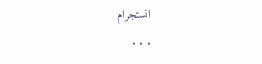انستجرام
. . .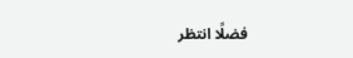فضلًا انتظر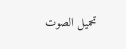تحميل الصوت